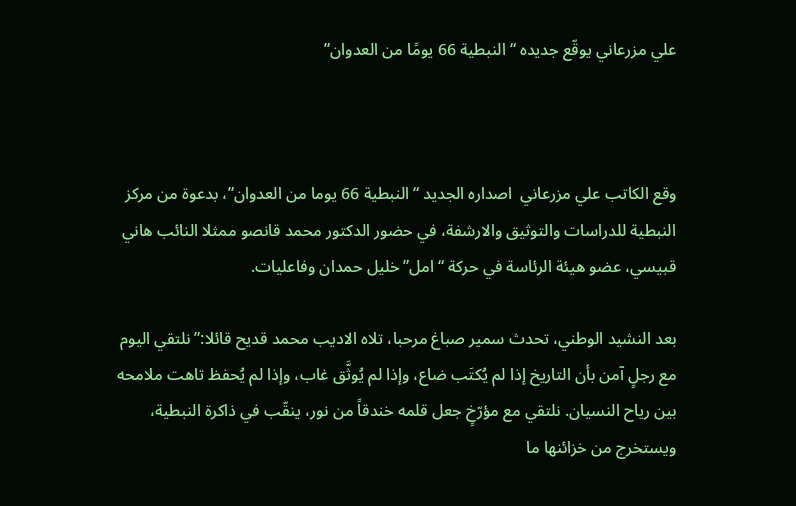علي مزرعاني يوقّع جديده “النبطية 66 يومًا من العدوان”



وقع الكاتب علي مزرعاني  اصداره الجديد “النبطية 66 يوما من العدوان”، بدعوة من مركز النبطية للدراسات والتوثيق والارشفة، في حضور الدكتور محمد قانصو ممثلا النائب هاني قبيسي، عضو هيئة الرئاسة في حركة “امل” خليل حمدان وفاعليات.

بعد النشيد الوطني، تحدث سمير صباغ مرحبا، تلاه الاديب محمد قديح قائلا:”نلتقي اليوم مع رجلٍ آمن بأن التاريخ إذا لم يُكتَب ضاع، وإذا لم يُوثَّق غاب، وإذا لم يُحفظ تاهت ملامحه بين رياح النسيان. نلتقي مع مؤرّخٍ جعل قلمه خندقاً من نور، ينقّب في ذاكرة النبطية، ويستخرج من خزائنها ما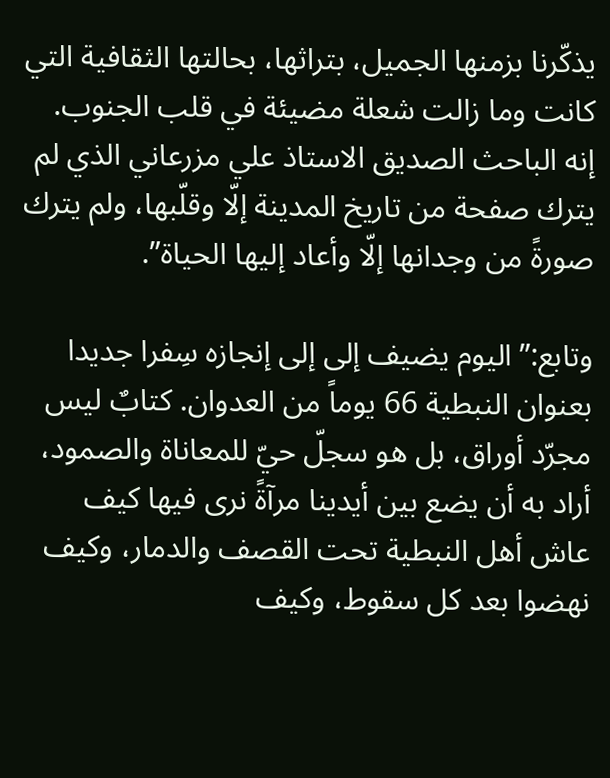يذكّرنا بزمنها الجميل، بتراثها، بحالتها الثقافية التي كانت وما زالت شعلة مضيئة في قلب الجنوب. إنه الباحث الصديق الاستاذ علي مزرعاني الذي لم يترك صفحة من تاريخ المدينة إلّا وقلّبها، ولم يترك صورةً من وجدانها إلّا وأعاد إليها الحياة”.

وتابع:”اليوم يضيف إلى إلى إنجازه سِفرا جديدا بعنوان النبطية 66 يوماً من العدوان. كتابٌ ليس مجرّد أوراق، بل هو سجلّ حيّ للمعاناة والصمود، أراد به أن يضع بين أيدينا مرآةً نرى فيها كيف عاش أهل النبطية تحت القصف والدمار، وكيف نهضوا بعد كل سقوط، وكيف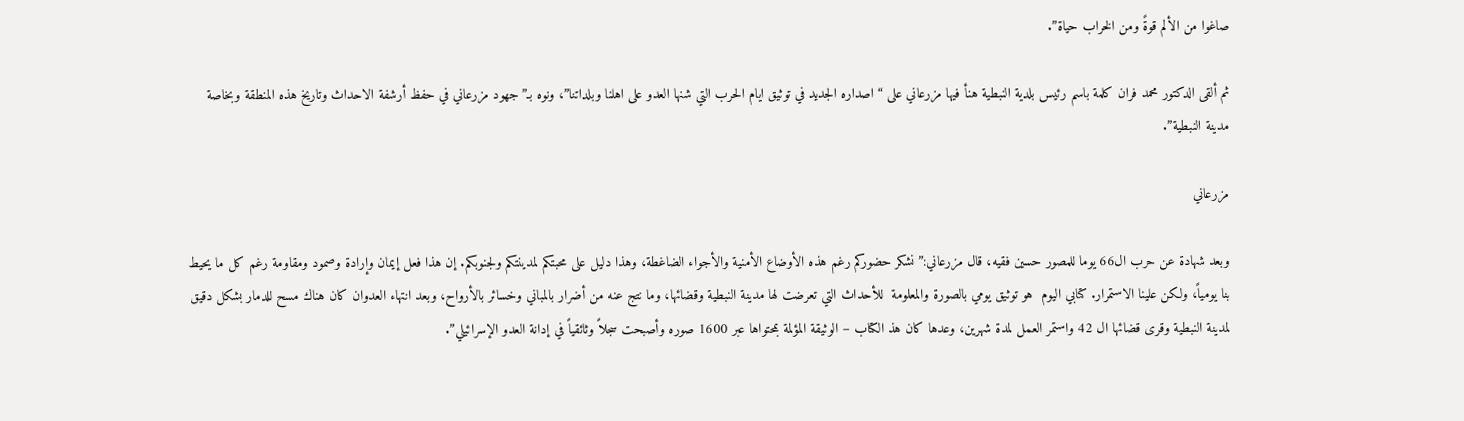صاغوا من الألم قوةً ومن الخراب حياة”.

ثم ألقى الدكتور محمد فران كلمة باسم رئيس بلدية النبطية هنأ فيها مزرعاني على “اصداره الجديد في توثيق ايام الحرب التي شنها العدو على اهلنا وبلداتنا”، ونوه بـ”جهود مزرعاني في حفظ أرشفة الاحداث وتاريخ هذه المنطقة وبخاصة مدينة النبطية”.

مزرعاني

وبعد شهادة عن حرب ال66 يوما للمصور حسين فقيه، قال مزرعاني:”نشكر حضوركم رغم هذه الأوضاع الأمنية والأجواء الضاغطة، وهذا دليل على محبتكم لمدينتكم ولجنوبكم. إن هذا فعل إيمان وإرادة وصمود ومقاومة رغم كل ما يحيط بنا يومياً، ولكن علينا الاستمرار. كتابي اليوم  هو توثيق يومي بالصورة والمعلومة  للأحداث التي تعرضت لها مدينة النبطية وقضائها، وما نتج عنه من أضرار بالمباني وخسائر بالأرواح، وبعد انتهاء العدوان كان هناك مسح للدمار بشكل دقيق لمدينة النبطية وقرى قضائها ال 42 واستمر العمل لمدة شهرين، وعدها كان هذ الكتاب – الوثيقة المؤلمة بمحتواها عبر 1600 صوره وأصبحت سجلاً وثائقياً في إدانة العدو الإسرائيلي”.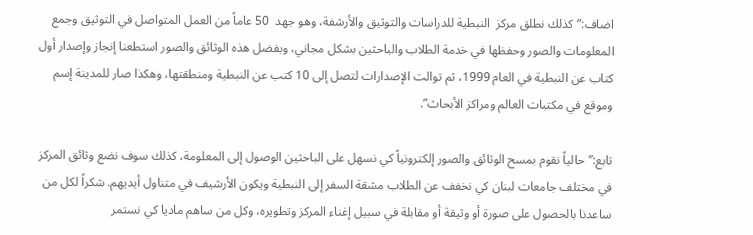اضاف:”كذلك نطلق مركز  النبطية للدراسات والتوثيق والأرشفة، وهو جهد  50 عاماً من العمل المتواصل في التوثيق وجمع المعلومات والصور وحفظها في خدمة الطلاب والباحثين بشكل مجاني، وبفضل هذه الوثائق والصور استطعنا إنجاز وإصدار أول كتاب عن النبطية في العام 1999، ثم توالت الإصدارات لتصل إلى 10 كتب عن النبطية ومنطقتها، وهكذا صار للمدينة إسم وموقع في مكتبات العالم ومراكز الأبحاث”.

تابع:”حالياً نقوم بمسح الوثائق والصور إلكترونياً كي نسهل على الباحثين الوصول إلى المعلومة، كذلك سوف نضع وثائق المركز في مختلف جامعات لبنان كي نخفف عن الطلاب مشقة السفر إلى النبطية ويكون الأرشيف في متناول أيديهم. شكراً لكل من ساعدنا بالحصول على صورة أو وثيقة أو مقابلة في سبيل إغناء المركز وتطويره، وكل من ساهم ماديا كي نستمر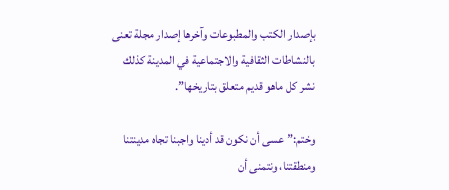بإصدار الكتب والمطبوعات وآخرها إصدار مجلة تعنى بالنشاطات الثقافية والاجتماعية في المدينة كذلك نشر كل ماهو قديم متعلق بتاريخها”.

وختم:”عسى أن نكون قد أدينا واجبنا تجاه مدينتنا ومنطقتنا، ونتمنى أن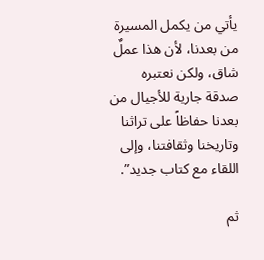يأتي من يكمل المسيرة من بعدنا، لأن هذا عملٌ شاق، ولكن نعتبره صدقة جارية للأجيال من بعدنا حفاظاً على تراثنا وتاريخنا وثقافتنا، وإلى اللقاء مع كتاب جديد”.

ثم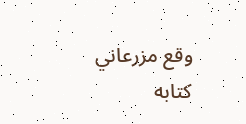وقع مزرعاني كتابه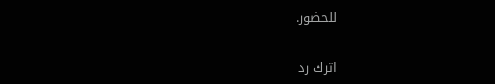للحضور.

اترك رد